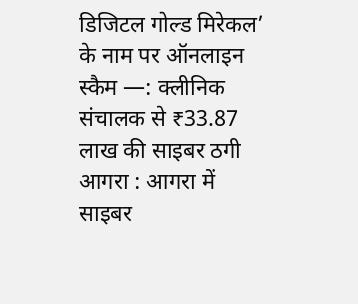डिजिटल गोल्ड मिरेकल’ के नाम पर ऑनलाइन स्कैम —: क्लीनिक संचालक से ₹33.87 लाख की साइबर ठगी
आगरा : आगरा में साइबर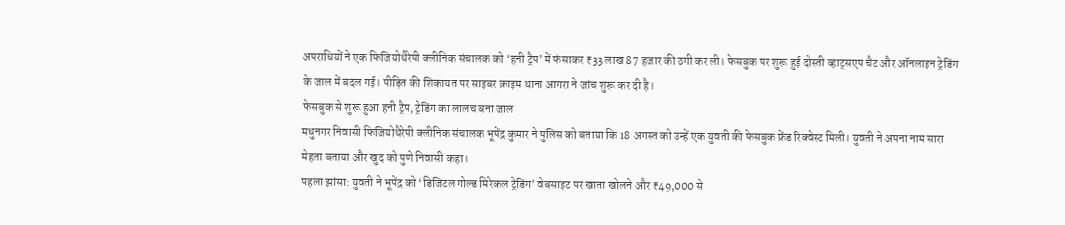अपराधियों ने एक फिजियोथैरेपी क्लीनिक संचालक को ‘हनी ट्रैप’ में फंसाकर ₹33 लाख 87 हजार की ठगी कर ली। फेसबुक पर शुरू हुई दोस्ती व्हाट्सएप चैट और ऑनलाइन ट्रेडिंग के जाल में बदल गई। पीड़ित की शिकायत पर साइबर क्राइम थाना आगरा ने जांच शुरू कर दी है।
फेसबुक से शुरू हुआ हनी ट्रैप, ट्रेडिंग का लालच बना जाल
मधुनगर निवासी फिजियोथैरेपी क्लीनिक संचालक भूपेंद्र कुमार ने पुलिस को बताया कि 18 अगस्त को उन्हें एक युवती की फेसबुक फ्रेंड रिक्वेस्ट मिली। युवती ने अपना नाम सारा मेहता बताया और खुद को पुणे निवासी कहा।
पहला झांसा: युवती ने भूपेंद्र को ‘डिजिटल गोल्ड मिरेकल ट्रेडिंग’ वेबसाइट पर खाता खोलने और ₹49,000 से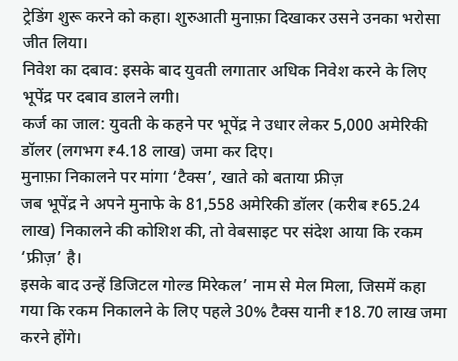ट्रेडिंग शुरू करने को कहा। शुरुआती मुनाफ़ा दिखाकर उसने उनका भरोसा जीत लिया।
निवेश का दबाव: इसके बाद युवती लगातार अधिक निवेश करने के लिए भूपेंद्र पर दबाव डालने लगी।
कर्ज का जाल: युवती के कहने पर भूपेंद्र ने उधार लेकर 5,000 अमेरिकी डॉलर (लगभग ₹4.18 लाख) जमा कर दिए।
मुनाफ़ा निकालने पर मांगा ‘टैक्स’, खाते को बताया फ्रीज़
जब भूपेंद्र ने अपने मुनाफे के 81,558 अमेरिकी डॉलर (करीब ₹65.24 लाख) निकालने की कोशिश की, तो वेबसाइट पर संदेश आया कि रकम ‘फ्रीज़’ है।
इसके बाद उन्हें डिजिटल गोल्ड मिरेकल’ नाम से मेल मिला, जिसमें कहा गया कि रकम निकालने के लिए पहले 30% टैक्स यानी ₹18.70 लाख जमा करने होंगे।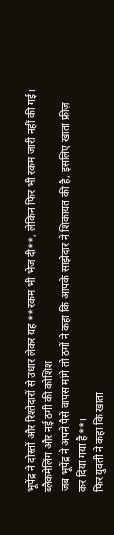भूपेंद्र ने दोस्तों और रिश्तेदारों से उधार लेकर यह **रकम भी भेज दी**, लेकिन फिर भी रकम जारी नहीं की गई।
ब्लैकमेलिंग और नई ठगी की कोशिश
जब भूपेंद्र ने अपने पैसे वापस मांगे तो ठगों ने कहा कि आपके साझेदार ने शिकायत की है, इसलिए खाता फ्रीज़ कर दिया गया है**।
फिर युवती ने कहा कि खाता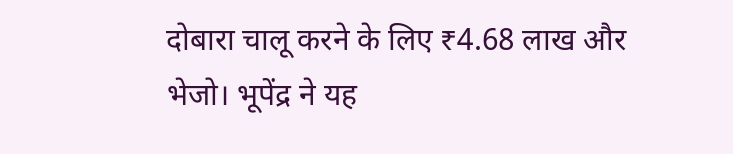दोबारा चालू करने के लिए ₹4.68 लाख और भेजो। भूपेंद्र ने यह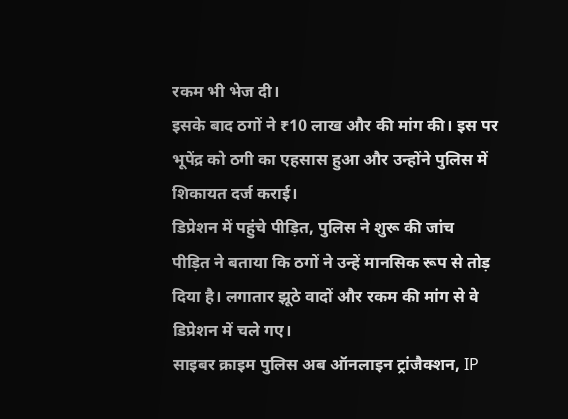रकम भी भेज दी।
इसके बाद ठगों ने ₹10 लाख और की मांग की। इस पर भूपेंद्र को ठगी का एहसास हुआ और उन्होंने पुलिस में शिकायत दर्ज कराई।
डिप्रेशन में पहुंचे पीड़ित, पुलिस ने शुरू की जांच
पीड़ित ने बताया कि ठगों ने उन्हें मानसिक रूप से तोड़ दिया है। लगातार झूठे वादों और रकम की मांग से वे डिप्रेशन में चले गए।
साइबर क्राइम पुलिस अब ऑनलाइन ट्रांजैक्शन, IP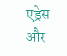एड्रेस और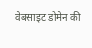वेबसाइट डोमेन की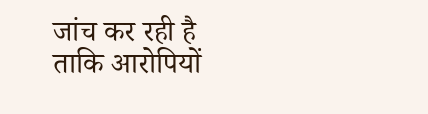जांच कर रही है ताकि आरोपियों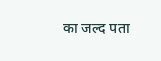का जल्द पता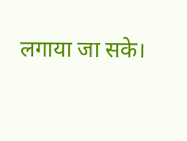लगाया जा सके।